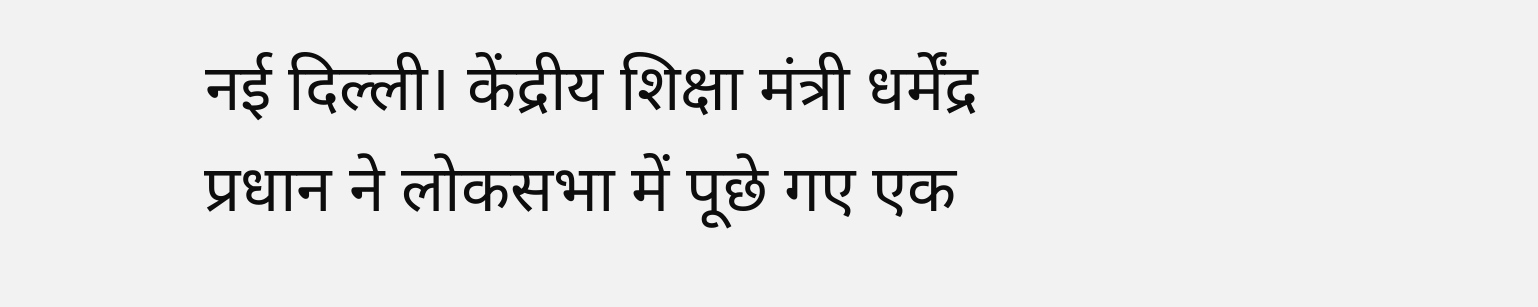नई दिल्ली। केंद्रीय शिक्षा मंत्री धर्मेंद्र प्रधान ने लोकसभा में पूछे गए एक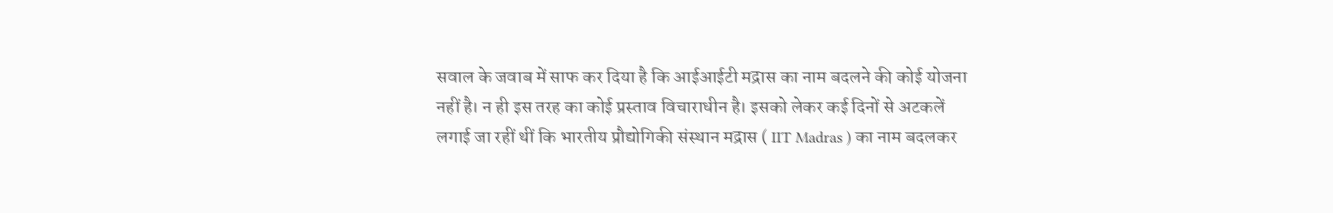सवाल के जवाब में साफ कर दिया है कि आईआईटी मद्रास का नाम बदलने की कोई योजना नहीं है। न ही इस तरह का कोई प्रस्ताव विचाराधीन है। इसको लेकर कई दिनों से अटकलें लगाई जा रहीं थीं कि भारतीय प्रौद्योगिकी संस्थान मद्रास ( IIT Madras ) का नाम बदलकर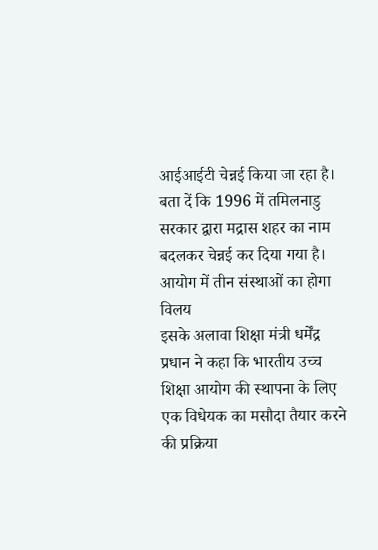आईआईटी चेन्नई किया जा रहा है। बता दें कि 1996 में तमिलनाडु सरकार द्वारा मद्रास शहर का नाम बदलकर चेन्नई कर दिया गया है।
आयोग में तीन संस्थाओं का होगा विलय
इसके अलावा शिक्षा मंत्री धर्मेंद्र प्रधान ने कहा कि भारतीय उच्च शिक्षा आयोग की स्थापना के लिए एक विधेयक का मसौदा तैयार करने की प्रक्रिया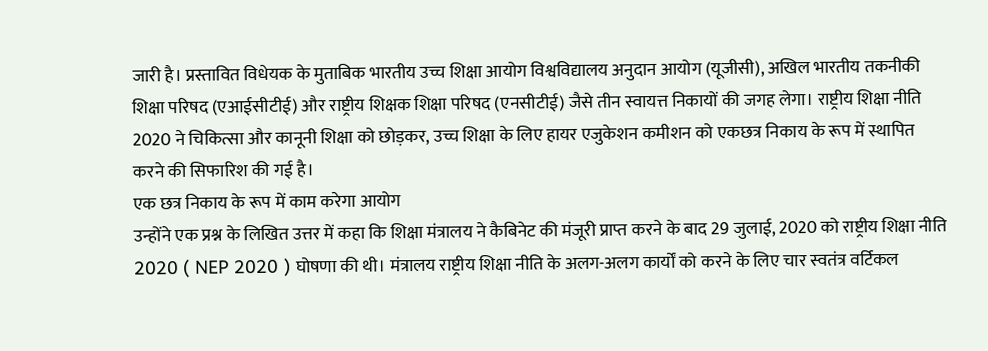जारी है। प्रस्तावित विधेयक के मुताबिक भारतीय उच्च शिक्षा आयोग विश्वविद्यालय अनुदान आयोग (यूजीसी), अखिल भारतीय तकनीकी शिक्षा परिषद (एआईसीटीई) और राष्ट्रीय शिक्षक शिक्षा परिषद (एनसीटीई) जैसे तीन स्वायत्त निकायों की जगह लेगा। राष्ट्रीय शिक्षा नीति 2020 ने चिकित्सा और कानूनी शिक्षा को छोड़कर, उच्च शिक्षा के लिए हायर एजुकेशन कमीशन को एकछत्र निकाय के रूप में स्थापित करने की सिफारिश की गई है।
एक छत्र निकाय के रूप में काम करेगा आयोग
उन्होंने एक प्रश्न के लिखित उत्तर में कहा कि शिक्षा मंत्रालय ने कैबिनेट की मंजूरी प्राप्त करने के बाद 29 जुलाई, 2020 को राष्ट्रीय शिक्षा नीति 2020 ( NEP 2020 ) घोषणा की थी। मंत्रालय राष्ट्रीय शिक्षा नीति के अलग-अलग कार्यों को करने के लिए चार स्वतंत्र वर्टिकल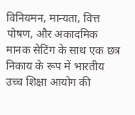विनियमन, मान्यता, वित्त पोषण, और अकादमिक मानक सेटिंग के साथ एक छत्र निकाय के रूप में भारतीय उच्च शिक्षा आयोग की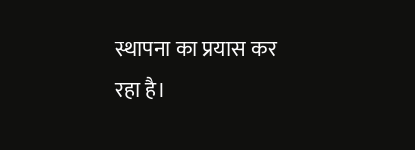स्थापना का प्रयास कर रहा है।